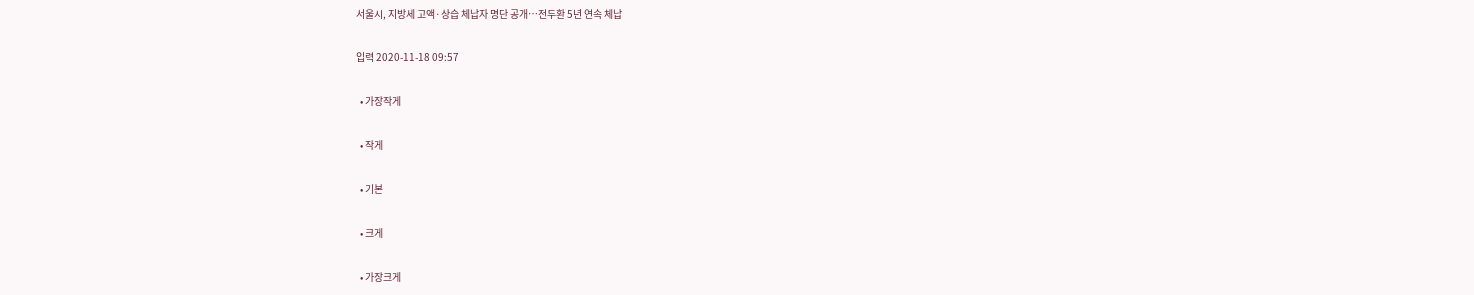서울시, 지방세 고액·상습 체납자 명단 공개…전두환 5년 연속 체납

입력 2020-11-18 09:57

  • 가장작게

  • 작게

  • 기본

  • 크게

  • 가장크게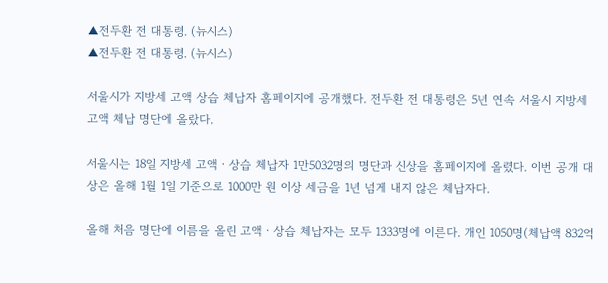▲전두환 전 대통령. (뉴시스)
▲전두환 전 대통령. (뉴시스)

서울시가 지방세 고액 상습 체납자 홈페이지에 공개했다. 전두환 전 대통령은 5년 연속 서울시 지방세 고액 체납 명단에 올랐다.

서울시는 18일 지방세 고액ㆍ상습 체납자 1만5032명의 명단과 신상을 홈페이지에 올렸다. 이번 공개 대상은 올해 1월 1일 기준으로 1000만 원 이상 세금을 1년 넘게 내지 않은 체납자다.

올해 처음 명단에 이름을 올린 고액ㆍ상습 체납자는 모두 1333명에 이른다. 개인 1050명(체납액 832억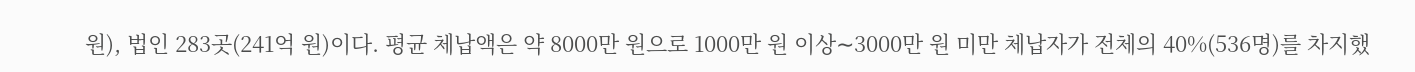원), 법인 283곳(241억 원)이다. 평균 체납액은 약 8000만 원으로 1000만 원 이상∼3000만 원 미만 체납자가 전체의 40%(536명)를 차지했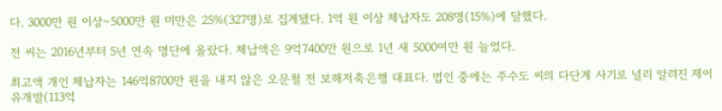다. 3000만 원 이상∼5000만 원 미만은 25%(327명)로 집계됐다. 1억 원 이상 체납자도 208명(15%)에 달했다.

전 씨는 2016년부터 5년 연속 명단에 올랐다. 체납액은 9억7400만 원으로 1년 새 5000여만 원 늘었다.

최고액 개인 체납자는 146억8700만 원을 내지 않은 오문철 전 보해저축은행 대표다. 법인 중에는 주수도 씨의 다단계 사기로 널리 알려진 제이유개발(113억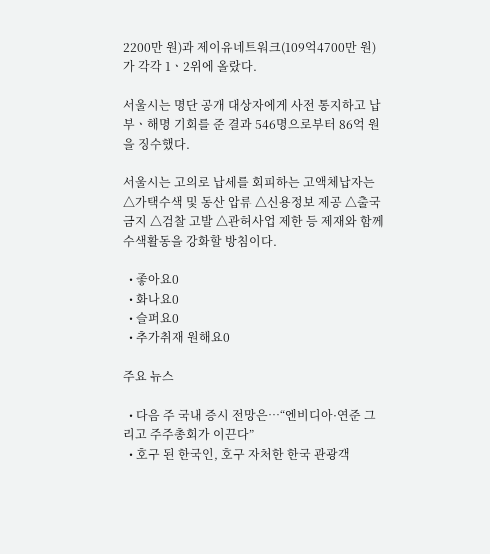2200만 원)과 제이유네트워크(109억4700만 원)가 각각 1ㆍ2위에 올랐다.

서울시는 명단 공개 대상자에게 사전 통지하고 납부ㆍ해명 기회를 준 결과 546명으로부터 86억 원을 징수했다.

서울시는 고의로 납세를 회피하는 고액체납자는 △가택수색 및 동산 압류 △신용정보 제공 △출국금지 △검찰 고발 △관허사업 제한 등 제재와 함께 수색활동을 강화할 방침이다.

  • 좋아요0
  • 화나요0
  • 슬퍼요0
  • 추가취재 원해요0

주요 뉴스

  • 다음 주 국내 증시 전망은⋯“엔비디아·연준 그리고 주주총회가 이끈다”
  • 호구 된 한국인, 호구 자처한 한국 관광객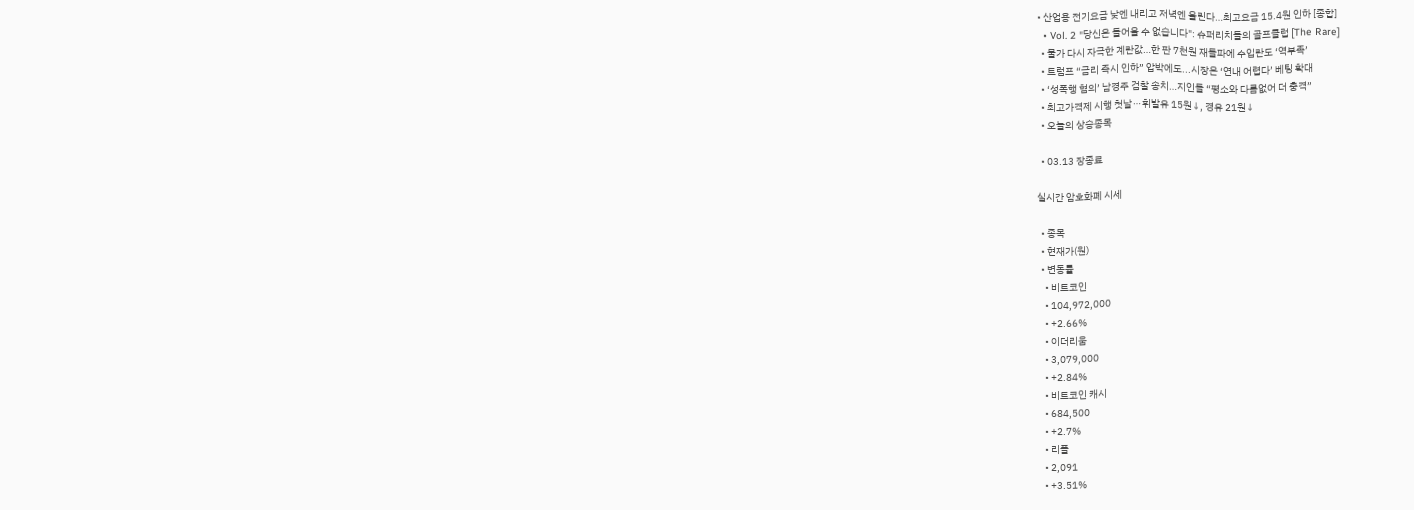• 산업용 전기요금 낮엔 내리고 저녁엔 올린다…최고요금 15.4원 인하 [종합]
  • Vol. 2 "당신은 들어올 수 없습니다": 슈퍼리치들의 골프클럽 [The Rare]
  • 물가 다시 자극한 계란값…한 판 7천원 재돌파에 수입란도 ‘역부족’
  • 트럼프 “금리 즉시 인하” 압박에도...시장은 ‘연내 어렵다’ 베팅 확대
  • ‘성폭행 혐의’ 남경주 검찰 송치…지인들 “평소와 다름없어 더 충격”
  • 최고가격제 시행 첫날⋯휘발유 15원↓, 경유 21원↓
  • 오늘의 상승종목

  • 03.13 장종료

실시간 암호화폐 시세

  • 종목
  • 현재가(원)
  • 변동률
    • 비트코인
    • 104,972,000
    • +2.66%
    • 이더리움
    • 3,079,000
    • +2.84%
    • 비트코인 캐시
    • 684,500
    • +2.7%
    • 리플
    • 2,091
    • +3.51%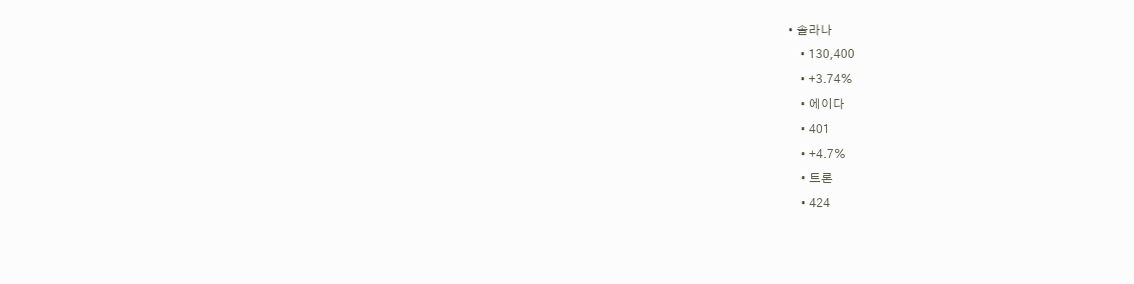• 솔라나
    • 130,400
    • +3.74%
    • 에이다
    • 401
    • +4.7%
    • 트론
    • 424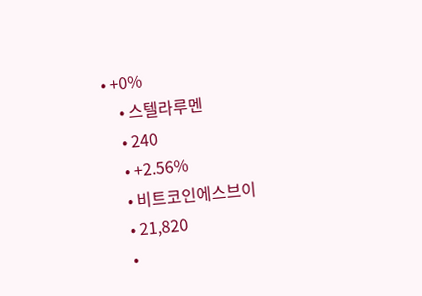• +0%
    • 스텔라루멘
    • 240
    • +2.56%
    • 비트코인에스브이
    • 21,820
    •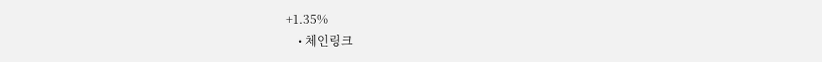+1.35%
    • 체인링크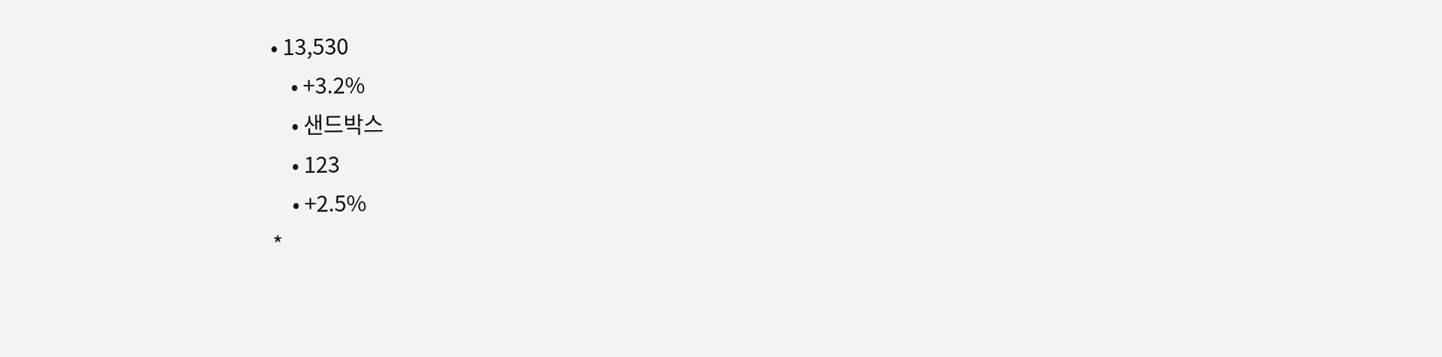• 13,530
    • +3.2%
    • 샌드박스
    • 123
    • +2.5%
*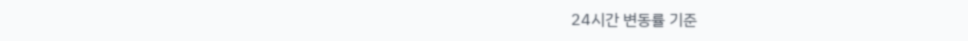24시간 변동률 기준